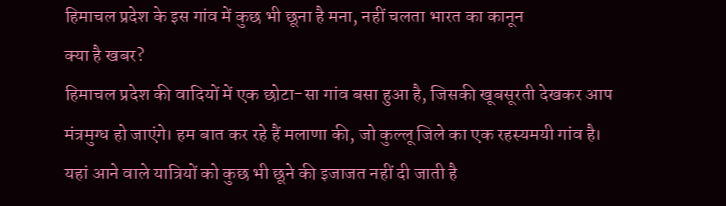हिमाचल प्रदेश के इस गांव में कुछ भी छूना है मना, नहीं चलता भारत का कानून
क्या है खबर?
हिमाचल प्रदेश की वादियों में एक छोटा-सा गांव बसा हुआ है, जिसकी खूबसूरती देखकर आप मंत्रमुग्ध हो जाएंगे। हम बात कर रहे हैं मलाणा की, जो कुल्लू जिले का एक रहस्यमयी गांव है। यहां आने वाले यात्रियों को कुछ भी छूने की इजाजत नहीं दी जाती है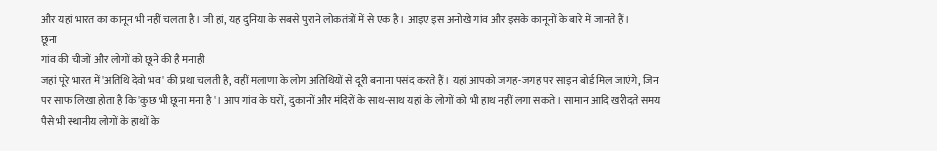और यहां भारत का कानून भी नहीं चलता है। जी हां, यह दुनिया के सबसे पुराने लोकतंत्रों में से एक है। आइए इस अनोखे गांव और इसके कानूनों के बारे में जानते हैं।
छूना
गांव की चीजों और लोगों को छूने की है मनाही
जहां पूरे भारत में 'अतिथि देवो भव' की प्रथा चलती है, वहीं मलाणा के लोग अतिथियों से दूरी बनाना पसंद करते हैं। यहां आपको जगह-जगह पर साइन बोर्ड मिल जाएंगे, जिन पर साफ लिखा होता है कि 'कुछ भी छूना मना है'। आप गांव के घरों, दुकानों और मंदिरों के साथ-साथ यहां के लोगों को भी हाथ नहीं लगा सकते। सामान आदि खरीदते समय पैसे भी स्थानीय लोगों के हाथों के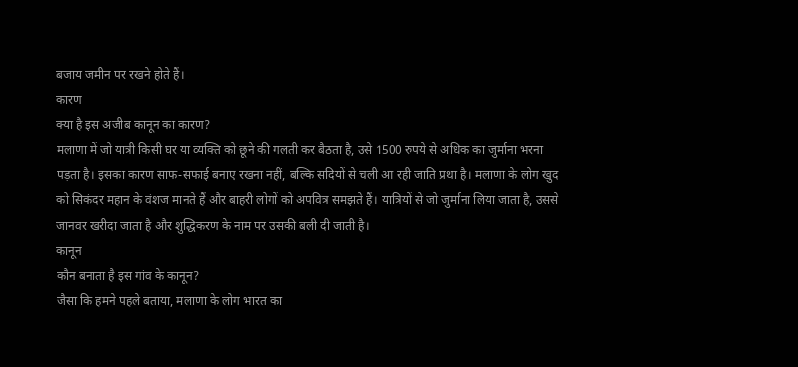बजाय जमीन पर रखने होते हैं।
कारण
क्या है इस अजीब कानून का कारण?
मलाणा में जो यात्री किसी घर या व्यक्ति को छूने की गलती कर बैठता है, उसे 1500 रुपये से अधिक का जुर्माना भरना पड़ता है। इसका कारण साफ-सफाई बनाए रखना नहीं, बल्कि सदियों से चली आ रही जाति प्रथा है। मलाणा के लोग खुद को सिकंदर महान के वंशज मानते हैं और बाहरी लोगों को अपवित्र समझते हैं। यात्रियों से जो जुर्माना लिया जाता है, उससे जानवर खरीदा जाता है और शुद्धिकरण के नाम पर उसकी बली दी जाती है।
कानून
कौन बनाता है इस गांव के कानून?
जैसा कि हमने पहले बताया, मलाणा के लोग भारत का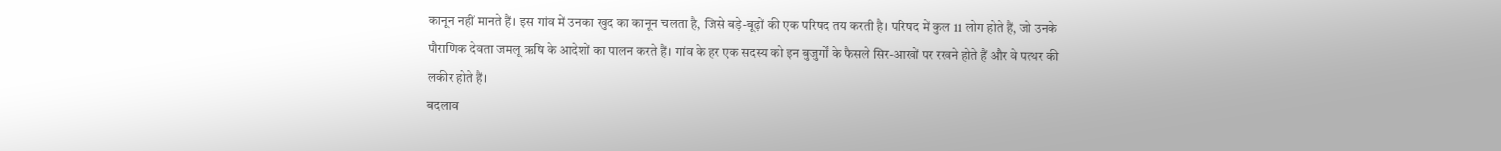कानून नहीं मानते हैं। इस गांव में उनका खुद का कानून चलता है, जिसे बड़े-बूढ़ों की एक परिषद तय करती है। परिषद में कुल 11 लोग होते हैं, जो उनके पौराणिक देवता जमलू ऋषि के आदेशों का पालन करते हैं। गांव के हर एक सदस्य को इन बुजुर्गों के फैसले सिर-आखों पर रखने होते हैं और वे पत्थर की लकीर होते हैं।
बदलाव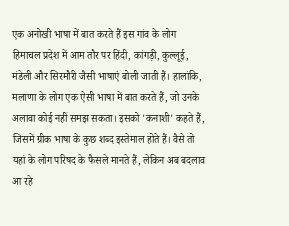एक अनोखी भाषा में बात करते हैं इस गांव के लोग
हिमाचल प्रदेश में आम तौर पर हिंदी, कांगड़ी, कुल्लूई, मंडेली और सिरमौरी जैसी भाषाएं बोली जाती हैं। हालांकि, मलाणा के लोग एक ऐसी भाषा में बात करते हैं, जो उनके अलावा कोई नहीं समझ सकता। इसको 'कनाशी' कहते हैं, जिसमें ग्रीक भाषा के कुछ शब्द इस्तेमाल होते हैं। वैसे तो यहां के लोग परिषद के फैसले मानते हैं, लेकिन अब बदलाव आ रहे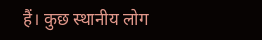हैं। कुछ स्थानीय लोग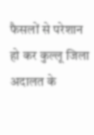फैसलों से परेशान हो कर कुल्लू जिला अदालत के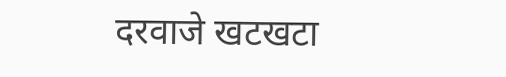दरवाजे खटखटा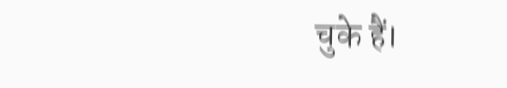चुके हैं।